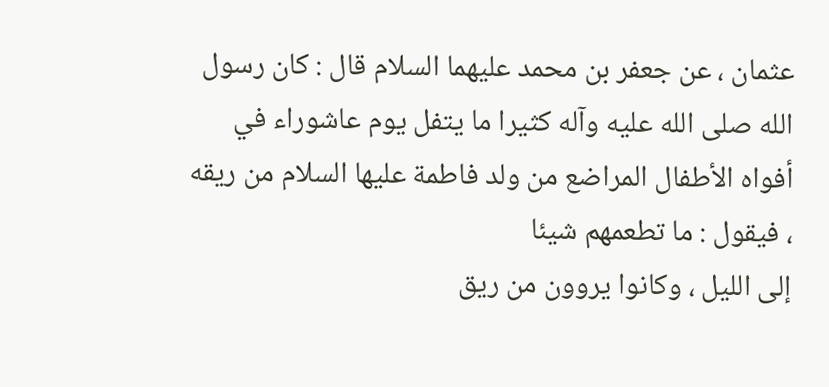عثمان ، عن جعفر بن محمد عليهما السلام قال : كان رسول الله صلى الله عليه وآله كثيرا ما يتفل يوم عاشوراء في
أفواه الأطفال المراضع من ولد فاطمة عليها السلام من ريقه ، فيقول : ما تطعمهم شيئا
إلى الليل ، وكانوا يروون من ريق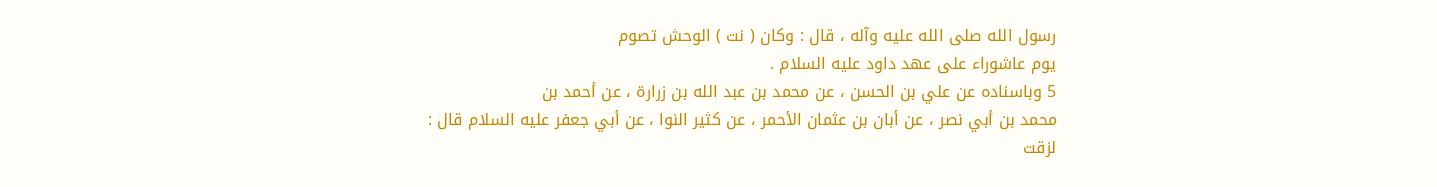رسول الله صلى الله عليه وآله ، قال : وكان ( نت ) الوحش تصوم
يوم عاشوراء على عهد داود عليه السلام .
5 وباسناده عن علي بن الحسن ، عن محمد بن عبد الله بن زرارة ، عن أحمد بن
محمد بن أبي نصر ، عن أبان بن عثمان الأحمر ، عن كثير النوا ، عن أبي جعفر عليه السلام قال :
لزقت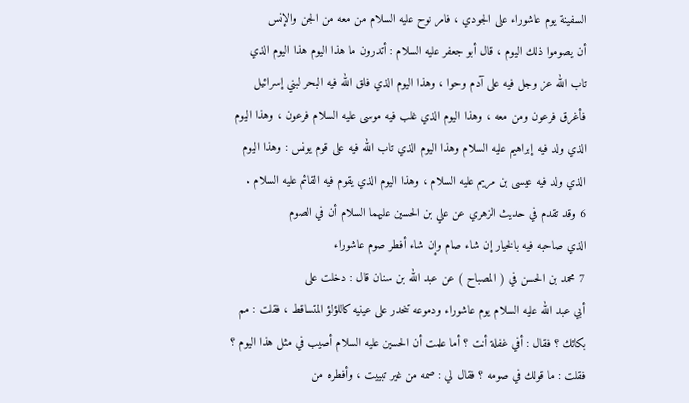السفينة يوم عاشوراء على الجودي ، فامر نوح عليه السلام من معه من الجن والإنس
أن يصوموا ذلك اليوم ، قال أبو جعفر عليه السلام : أتدرون ما هذا اليوم هذا اليوم الذي
تاب الله عز وجل فيه على آدم وحوا ، وهذا اليوم الذي فلق الله فيه البحر لبني إسرائيل
فأغرق فرعون ومن معه ، وهذا اليوم الذي غلب فيه موسى عليه السلام فرعون ، وهذا اليوم
الذي ولد فيه إبراهيم عليه السلام وهذا اليوم الذي تاب الله فيه على قوم يونس : وهذا اليوم
الذي ولد فيه عيسى بن مريم عليه السلام ، وهذا اليوم الذي يقوم فيه القائم عليه السلام .
6 وقد تقدم في حديث الزهري عن علي بن الحسين عليهما السلام أن في الصوم
الذي صاحبه فيه بالخيار إن شاء صام وإن شاء أفطر صوم عاشوراء
7 محمد بن الحسن في ( المصباح ) عن عبد الله بن سنان قال : دخلت على
أبي عبد الله عليه السلام يوم عاشوراء ودموعه تنحدر على عينيه كاللؤلؤ المتساقط ، فقلت : مم
بكائك ؟ فقال : أفي غفلة أنت ؟ أما علمت أن الحسين عليه السلام أصيب في مثل هذا اليوم ؟
فقلت : ما قولك في صومه ؟ فقال لي : صمه من غير تبييت ، وأفطره من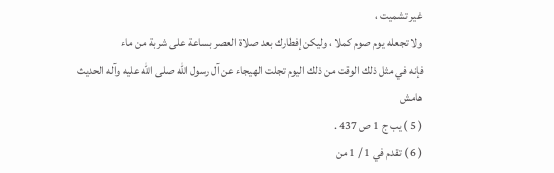غير تشميت ،
ولا تجعله يوم صوم كملا ، وليكن إفطارك بعد صلاة العصر بساعة على شربة من ماء
فإنه في مثل ذلك الوقت من ذلك اليوم تجلت الهيجاء عن آل رسول الله صلى الله عليه وآله الحديث
هامش
( 5 ) يب ج 1 ص 437 .
( 6 ) تقدم في 1 / 1 من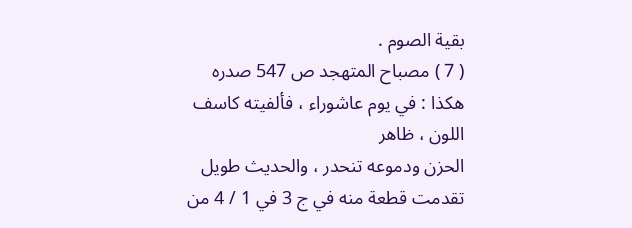بقية الصوم .
( 7 ) مصباح المتهجد ص 547 صدره هكذا : في يوم عاشوراء ، فألفيته كاسف اللون ، ظاهر
الحزن ودموعه تنحدر ، والحديث طويل تقدمت قطعة منه في ج 3 في 1 / 4 من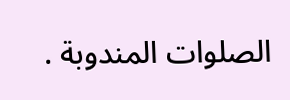الصلوات المندوبة .